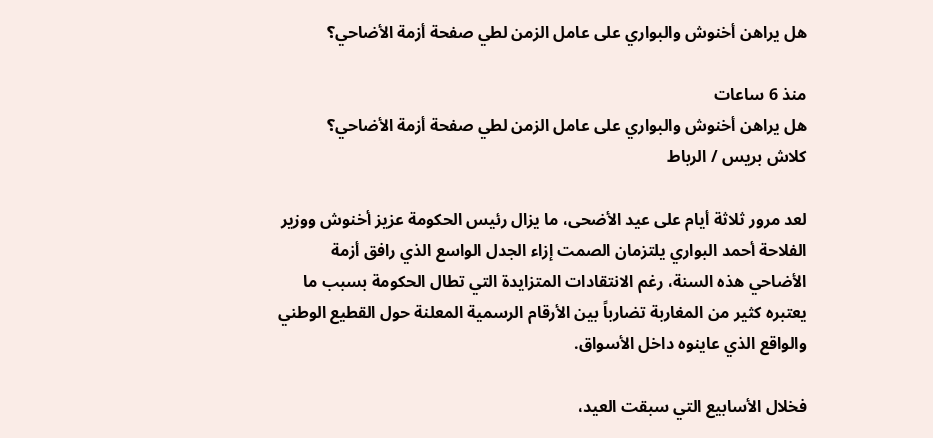هل يراهن أخنوش والبواري على عامل الزمن لطي صفحة أزمة الأضاحي؟

منذ 6 ساعات
هل يراهن أخنوش والبواري على عامل الزمن لطي صفحة أزمة الأضاحي؟
كلاش بريس / الرباط

لعد مرور ثلاثة أيام على عيد الأضحى، ما يزال رئيس الحكومة عزيز أخنوش ووزير الفلاحة أحمد البواري يلتزمان الصمت إزاء الجدل الواسع الذي رافق أزمة الأضاحي هذه السنة، رغم الانتقادات المتزايدة التي تطال الحكومة بسبب ما يعتبره كثير من المغاربة تضارباً بين الأرقام الرسمية المعلنة حول القطيع الوطني والواقع الذي عاينوه داخل الأسواق.

فخلال الأسابيع التي سبقت العيد،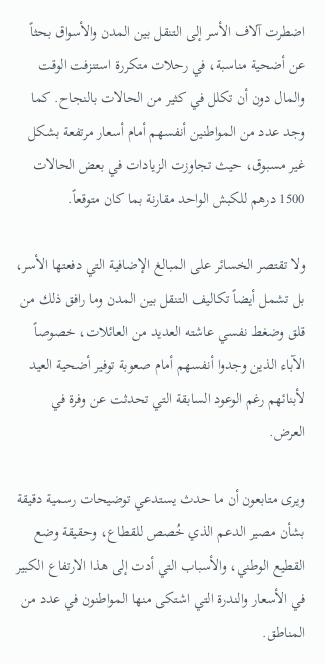اضطرت آلاف الأسر إلى التنقل بين المدن والأسواق بحثاً عن أضحية مناسبة، في رحلات متكررة استنزفت الوقت والمال دون أن تكلل في كثير من الحالات بالنجاح. كما وجد عدد من المواطنين أنفسهم أمام أسعار مرتفعة بشكل غير مسبوق، حيث تجاوزت الزيادات في بعض الحالات 1500 درهم للكبش الواحد مقارنة بما كان متوقعاً.

ولا تقتصر الخسائر على المبالغ الإضافية التي دفعتها الأسر، بل تشمل أيضاً تكاليف التنقل بين المدن وما رافق ذلك من قلق وضغط نفسي عاشته العديد من العائلات، خصوصاً الآباء الذين وجدوا أنفسهم أمام صعوبة توفير أضحية العيد لأبنائهم رغم الوعود السابقة التي تحدثت عن وفرة في العرض.

ويرى متابعون أن ما حدث يستدعي توضيحات رسمية دقيقة بشأن مصير الدعم الذي خُصص للقطاع، وحقيقة وضع القطيع الوطني، والأسباب التي أدت إلى هذا الارتفاع الكبير في الأسعار والندرة التي اشتكى منها المواطنون في عدد من المناطق.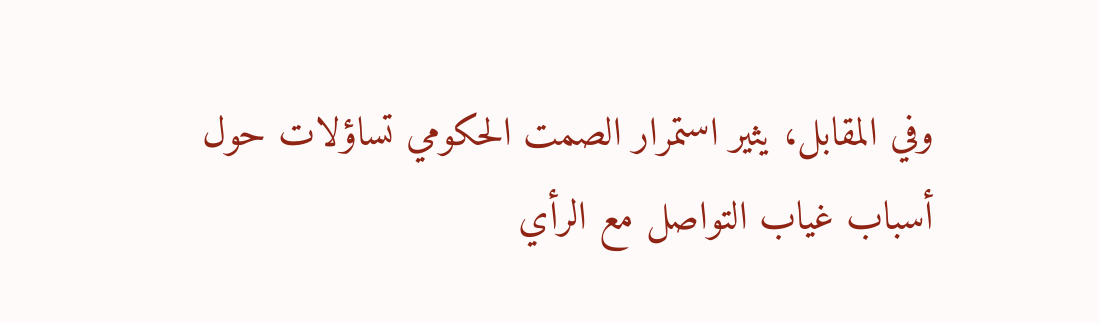وفي المقابل، يثير استمرار الصمت الحكومي تساؤلات حول أسباب غياب التواصل مع الرأي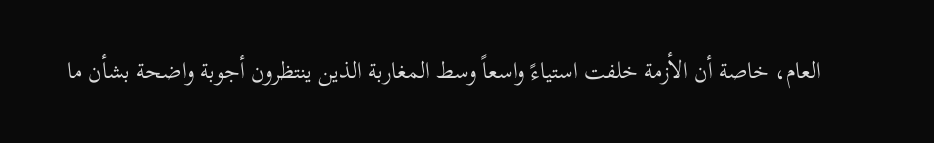العام، خاصة أن الأزمة خلفت استياءً واسعاً وسط المغاربة الذين ينتظرون أجوبة واضحة بشأن ما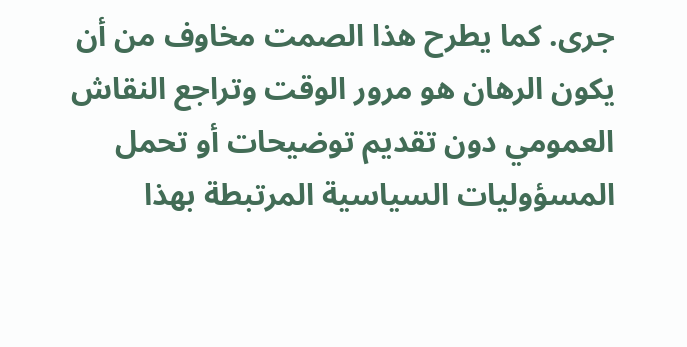جرى. كما يطرح هذا الصمت مخاوف من أن يكون الرهان هو مرور الوقت وتراجع النقاش العمومي دون تقديم توضيحات أو تحمل المسؤوليات السياسية المرتبطة بهذا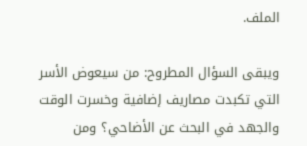الملف.

ويبقى السؤال المطروح: من سيعوض الأسر التي تكبدت مصاريف إضافية وخسرت الوقت والجهد في البحث عن الأضاحي؟ ومن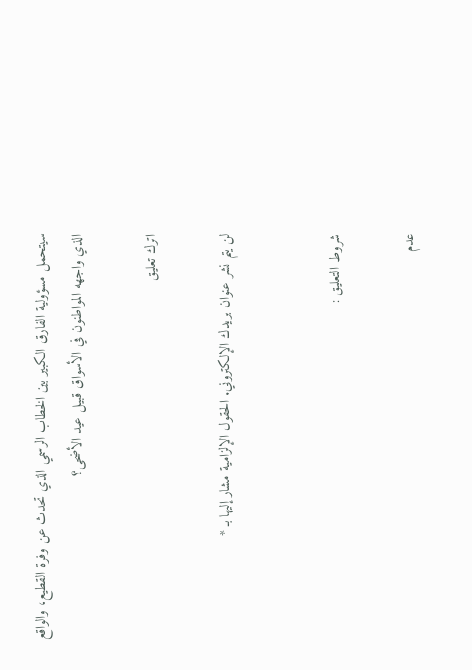سيتحمل مسؤولية الفارق الكبير بين الخطاب الرسمي الذي تحدث عن وفرة القطيع، والواقع الذي واجهه المواطنون في الأسواق قبيل عيد الأضحى؟

اترك تعليق

لن يتم نشر عنوان بريدك الإلكتروني. الحقول الإلزامية مشار إليها بـ *


شروط التعليق :

عدم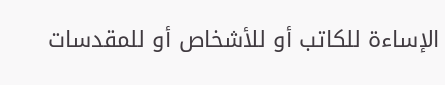الإساءة للكاتب أو للأشخاص أو للمقدسات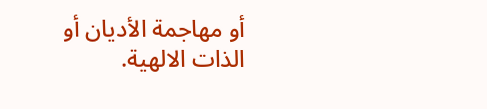أو مهاجمة الأديان أو الذات الالهية.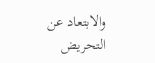والابتعاد عن التحريض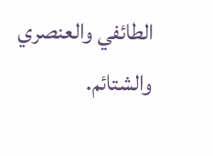الطائفي والعنصري والشتائم.